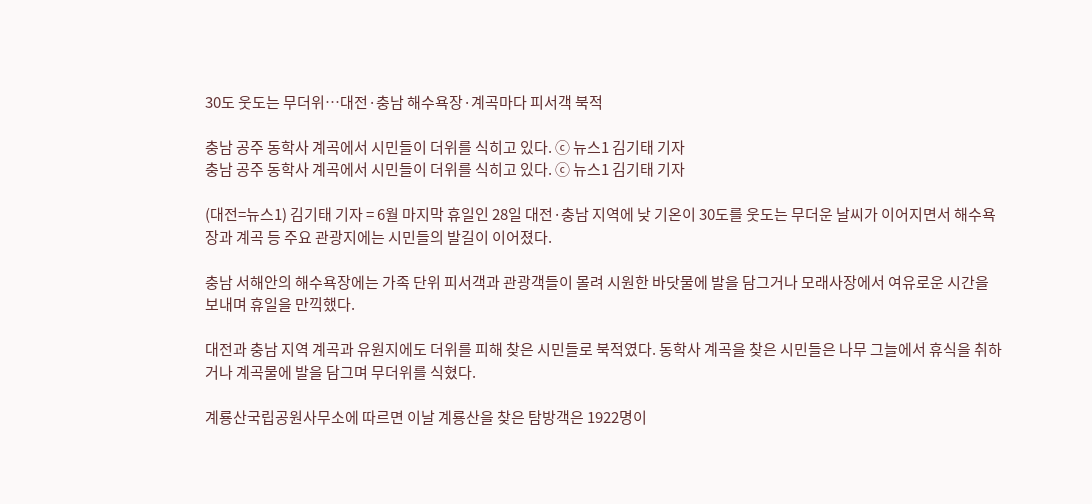30도 웃도는 무더위…대전·충남 해수욕장·계곡마다 피서객 북적

충남 공주 동학사 계곡에서 시민들이 더위를 식히고 있다. ⓒ 뉴스1 김기태 기자
충남 공주 동학사 계곡에서 시민들이 더위를 식히고 있다. ⓒ 뉴스1 김기태 기자

(대전=뉴스1) 김기태 기자 = 6월 마지막 휴일인 28일 대전·충남 지역에 낮 기온이 30도를 웃도는 무더운 날씨가 이어지면서 해수욕장과 계곡 등 주요 관광지에는 시민들의 발길이 이어졌다.

충남 서해안의 해수욕장에는 가족 단위 피서객과 관광객들이 몰려 시원한 바닷물에 발을 담그거나 모래사장에서 여유로운 시간을 보내며 휴일을 만끽했다.

대전과 충남 지역 계곡과 유원지에도 더위를 피해 찾은 시민들로 북적였다. 동학사 계곡을 찾은 시민들은 나무 그늘에서 휴식을 취하거나 계곡물에 발을 담그며 무더위를 식혔다.

계룡산국립공원사무소에 따르면 이날 계룡산을 찾은 탐방객은 1922명이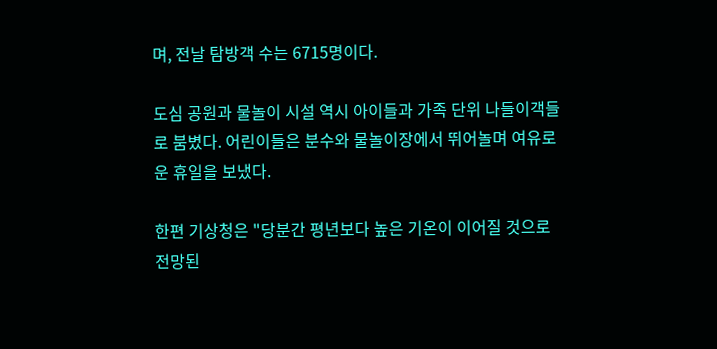며, 전날 탐방객 수는 6715명이다.

도심 공원과 물놀이 시설 역시 아이들과 가족 단위 나들이객들로 붐볐다. 어린이들은 분수와 물놀이장에서 뛰어놀며 여유로운 휴일을 보냈다.

한편 기상청은 "당분간 평년보다 높은 기온이 이어질 것으로 전망된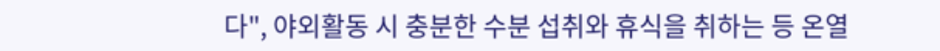다", 야외활동 시 충분한 수분 섭취와 휴식을 취하는 등 온열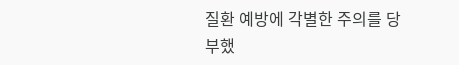질환 예방에 각별한 주의를 당부했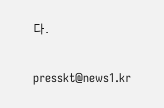다.

presskt@news1.kr